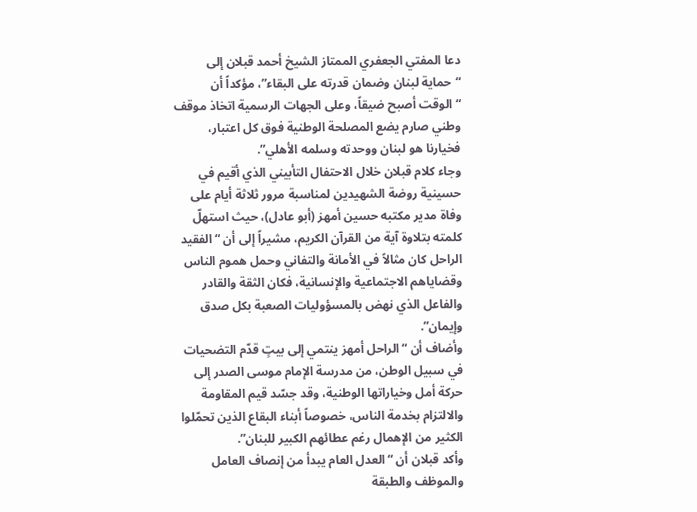دعا المفتي الجعفري الممتاز الشيخ أحمد قبلان إلى “حماية لبنان وضمان قدرته على البقاء”، مؤكداً أن “الوقت أصبح ضيقاً، وعلى الجهات الرسمية اتخاذ موقف وطني صارم يضع المصلحة الوطنية فوق كل اعتبار، فخيارنا هو لبنان ووحدته وسلمه الأهلي”.
وجاء كلام قبلان خلال الاحتفال التأبيني الذي أقيم في حسينية روضة الشهيدين لمناسبة مرور ثلاثة أيام على وفاة مدير مكتبه حسين أمهز (أبو عادل)، حيث استهلّ كلمته بتلاوة آية من القرآن الكريم، مشيراً إلى أن “الفقيد الراحل كان مثالاً في الأمانة والتفاني وحمل هموم الناس وقضاياهم الاجتماعية والإنسانية، فكان الثقة والقادر والفاعل الذي نهض بالمسؤوليات الصعبة بكل صدق وإيمان”.
وأضاف أن “الراحل أمهز ينتمي إلى بيتٍ قدّم التضحيات في سبيل الوطن، من مدرسة الإمام موسى الصدر إلى حركة أمل وخياراتها الوطنية، وقد جسّد قيم المقاومة والالتزام بخدمة الناس، خصوصاً أبناء البقاع الذين تحمّلوا الكثير من الإهمال رغم عطائهم الكبير للبنان”.
وأكد قبلان أن “العدل العام يبدأ من إنصاف العامل والموظف والطبقة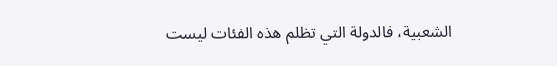الشعبية، فالدولة التي تظلم هذه الفئات ليست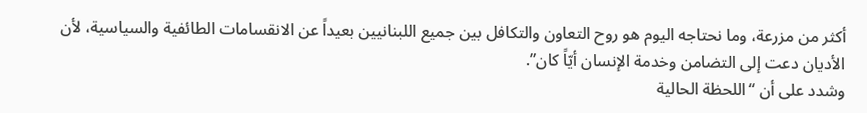أكثر من مزرعة، وما نحتاجه اليوم هو روح التعاون والتكافل بين جميع اللبنانيين بعيداً عن الانقسامات الطائفية والسياسية، لأن الأديان دعت إلى التضامن وخدمة الإنسان أيّاً كان”.
وشدد على أن “اللحظة الحالية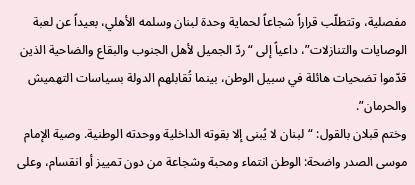مفصلية، وتتطلّب قراراً شجاعاً لحماية وحدة لبنان وسلمه الأهلي، بعيداً عن لعبة الوصايات والتنازلات”، داعياً إلى “ردّ الجميل لأهل الجنوب والبقاع والضاحية الذين قدّموا تضحيات هائلة في سبيل الوطن، بينما تُقابلهم الدولة بسياسات التهميش والحرمان”.
وختم قبلان بالقول: “لبنان لا يُبنى إلا بقوته الداخلية ووحدته الوطنية. وصية الإمام موسى الصدر واضحة: الوطن انتماء ومحبة وشجاعة من دون تمييز أو انقسام، وعلى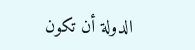الدولة أن تكون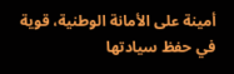أمينة على الأمانة الوطنية، قوية في حفظ سيادتها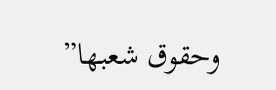وحقوق شعبها”